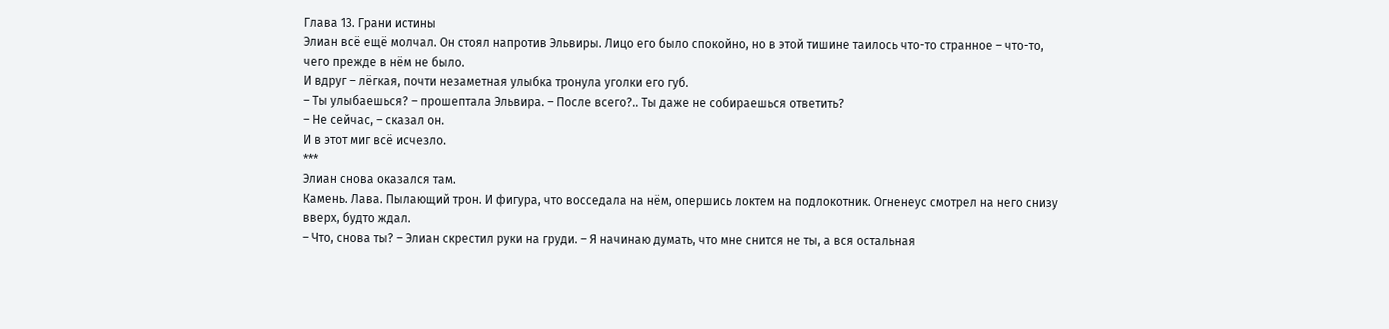Глава 13. Грани истины
Элиан всё ещё молчал. Он стоял напротив Эльвиры. Лицо его было спокойно, но в этой тишине таилось что-то странное – что-то, чего прежде в нём не было.
И вдруг – лёгкая, почти незаметная улыбка тронула уголки его губ.
– Ты улыбаешься? – прошептала Эльвира. – После всего?.. Ты даже не собираешься ответить?
– Не сейчас, – сказал он.
И в этот миг всё исчезло.
***
Элиан снова оказался там.
Камень. Лава. Пылающий трон. И фигура, что восседала на нём, опершись локтем на подлокотник. Огненеус смотрел на него снизу вверх, будто ждал.
– Что, снова ты? – Элиан скрестил руки на груди. – Я начинаю думать, что мне снится не ты, а вся остальная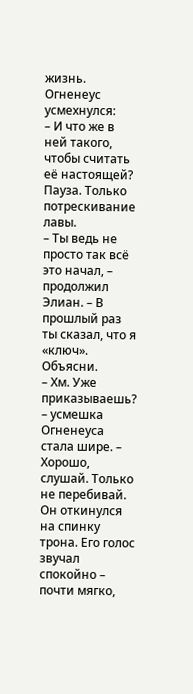жизнь.
Огненеус усмехнулся:
– И что же в ней такого, чтобы считать её настоящей?
Пауза. Только потрескивание лавы.
– Ты ведь не просто так всё это начал, – продолжил Элиан. – В прошлый раз ты сказал, что я «ключ». Объясни.
– Хм. Уже приказываешь? – усмешка Огненеуса стала шире. – Хорошо, слушай. Только не перебивай.
Он откинулся на спинку трона. Его голос звучал спокойно – почти мягко,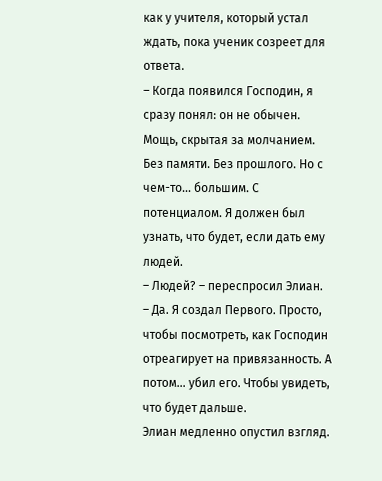как у учителя, который устал ждать, пока ученик созреет для ответа.
– Когда появился Господин, я сразу понял: он не обычен. Мощь, скрытая за молчанием. Без памяти. Без прошлого. Но с чем-то… большим. С потенциалом. Я должен был узнать, что будет, если дать ему людей.
– Людей? – переспросил Элиан.
– Да. Я создал Первого. Просто, чтобы посмотреть, как Господин отреагирует на привязанность. А потом… убил его. Чтобы увидеть, что будет дальше.
Элиан медленно опустил взгляд.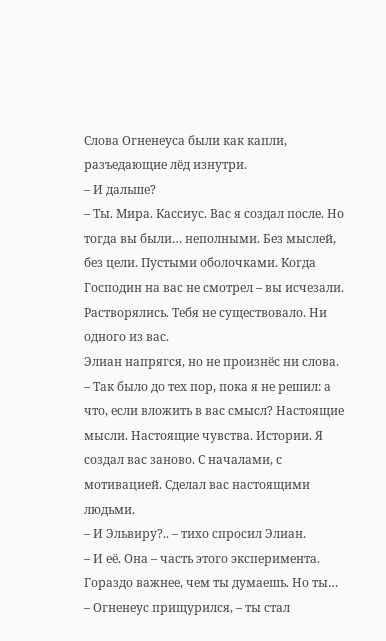Слова Огненеуса были как капли, разъедающие лёд изнутри.
– И дальше?
– Ты. Мира. Кассиус. Вас я создал после. Но тогда вы были… неполными. Без мыслей, без цели. Пустыми оболочками. Когда Господин на вас не смотрел – вы исчезали. Растворялись. Тебя не существовало. Ни одного из вас.
Элиан напрягся, но не произнёс ни слова.
– Так было до тех пор, пока я не решил: а что, если вложить в вас смысл? Настоящие мысли. Настоящие чувства. Истории. Я создал вас заново. С началами, с мотивацией. Сделал вас настоящими людьми.
– И Эльвиру?.. – тихо спросил Элиан.
– И её. Она – часть этого эксперимента. Гораздо важнее, чем ты думаешь. Но ты… – Огненеус прищурился, – ты стал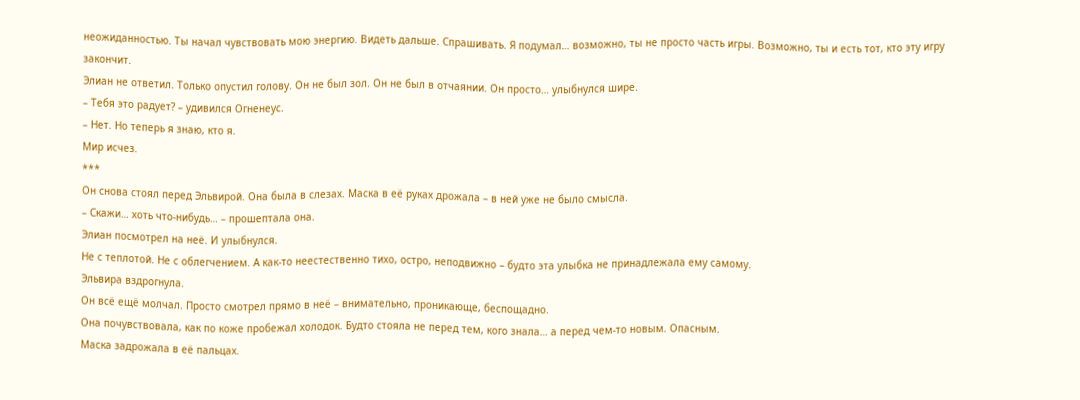неожиданностью. Ты начал чувствовать мою энергию. Видеть дальше. Спрашивать. Я подумал… возможно, ты не просто часть игры. Возможно, ты и есть тот, кто эту игру закончит.
Элиан не ответил. Только опустил голову. Он не был зол. Он не был в отчаянии. Он просто… улыбнулся шире.
– Тебя это радует? – удивился Огненеус.
– Нет. Но теперь я знаю, кто я.
Мир исчез.
***
Он снова стоял перед Эльвирой. Она была в слезах. Маска в её руках дрожала – в ней уже не было смысла.
– Скажи… хоть что-нибудь… – прошептала она.
Элиан посмотрел на неё. И улыбнулся.
Не с теплотой. Не с облегчением. А как-то неестественно тихо, остро, неподвижно – будто эта улыбка не принадлежала ему самому.
Эльвира вздрогнула.
Он всё ещё молчал. Просто смотрел прямо в неё – внимательно, проникающе, беспощадно.
Она почувствовала, как по коже пробежал холодок. Будто стояла не перед тем, кого знала… а перед чем-то новым. Опасным.
Маска задрожала в её пальцах.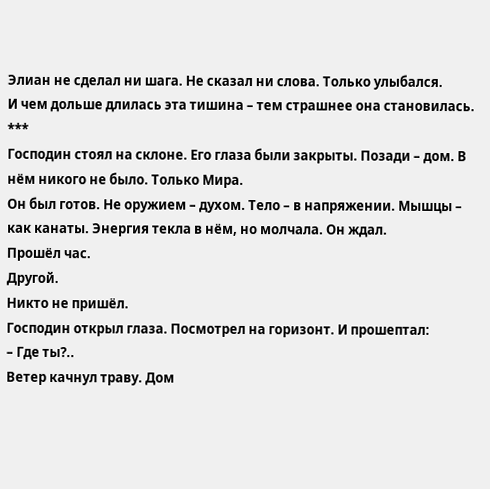Элиан не сделал ни шага. Не сказал ни слова. Только улыбался.
И чем дольше длилась эта тишина – тем страшнее она становилась.
***
Господин стоял на склоне. Его глаза были закрыты. Позади – дом. В нём никого не было. Только Мира.
Он был готов. Не оружием – духом. Тело – в напряжении. Мышцы – как канаты. Энергия текла в нём, но молчала. Он ждал.
Прошёл час.
Другой.
Никто не пришёл.
Господин открыл глаза. Посмотрел на горизонт. И прошептал:
– Где ты?..
Ветер качнул траву. Дом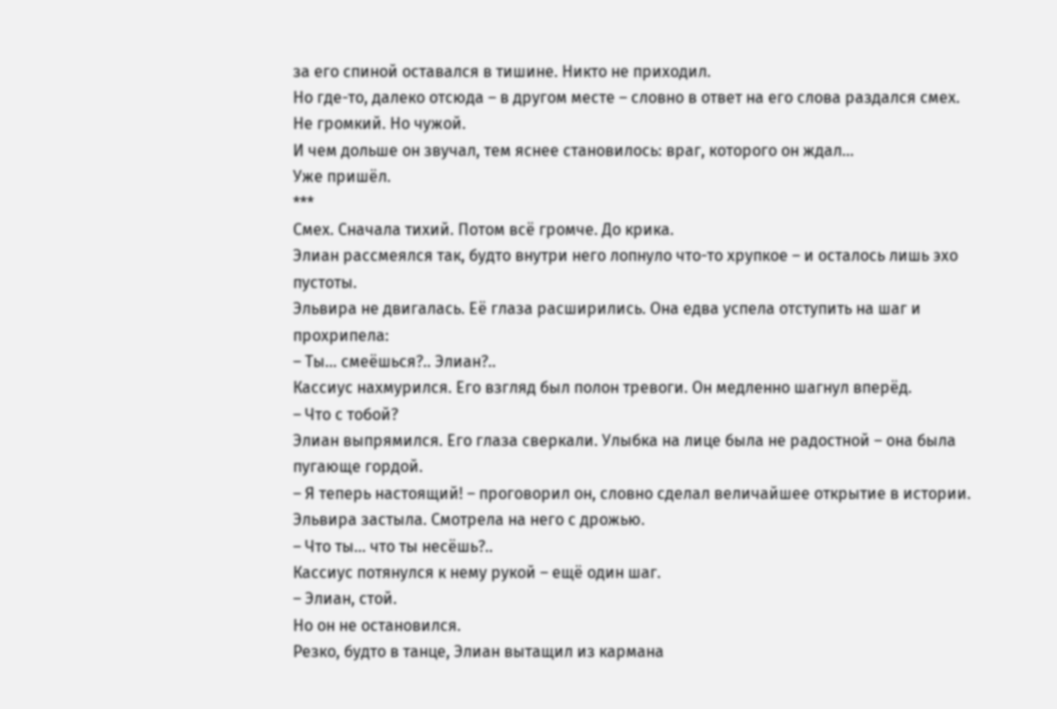за его спиной оставался в тишине. Никто не приходил.
Но где-то, далеко отсюда – в другом месте – словно в ответ на его слова раздался смех.
Не громкий. Но чужой.
И чем дольше он звучал, тем яснее становилось: враг, которого он ждал…
Уже пришёл.
***
Смех. Сначала тихий. Потом всё громче. До крика.
Элиан рассмеялся так, будто внутри него лопнуло что-то хрупкое – и осталось лишь эхо пустоты.
Эльвира не двигалась. Её глаза расширились. Она едва успела отступить на шаг и прохрипела:
– Ты… смеёшься?.. Элиан?..
Кассиус нахмурился. Его взгляд был полон тревоги. Он медленно шагнул вперёд.
– Что с тобой?
Элиан выпрямился. Его глаза сверкали. Улыбка на лице была не радостной – она была пугающе гордой.
– Я теперь настоящий! – проговорил он, словно сделал величайшее открытие в истории.
Эльвира застыла. Смотрела на него с дрожью.
– Что ты… что ты несёшь?..
Кассиус потянулся к нему рукой – ещё один шаг.
– Элиан, стой.
Но он не остановился.
Резко, будто в танце, Элиан вытащил из кармана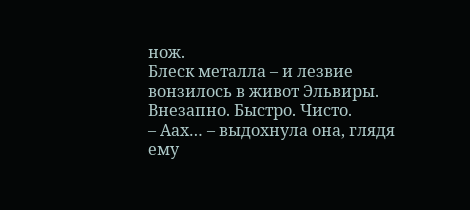нож.
Блеск металла – и лезвие вонзилось в живот Эльвиры. Внезапно. Быстро. Чисто.
– Аах… – выдохнула она, глядя ему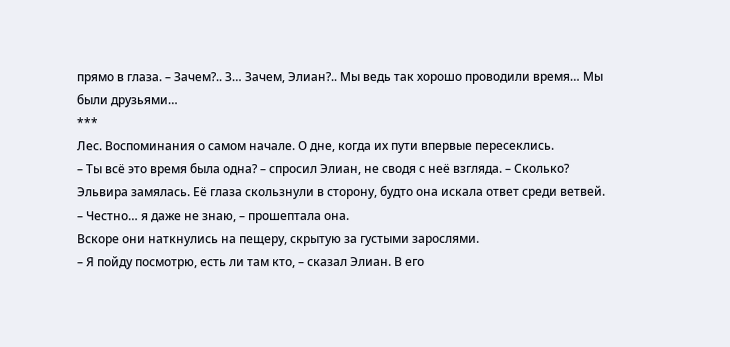прямо в глаза. – Зачем?.. З… Зачем, Элиан?.. Мы ведь так хорошо проводили время… Мы были друзьями…
***
Лес. Воспоминания о самом начале. О дне, когда их пути впервые пересеклись.
– Ты всё это время была одна? – спросил Элиан, не сводя с неё взгляда. – Сколько?
Эльвира замялась. Её глаза скользнули в сторону, будто она искала ответ среди ветвей.
– Честно… я даже не знаю, – прошептала она.
Вскоре они наткнулись на пещеру, скрытую за густыми зарослями.
– Я пойду посмотрю, есть ли там кто, – сказал Элиан. В его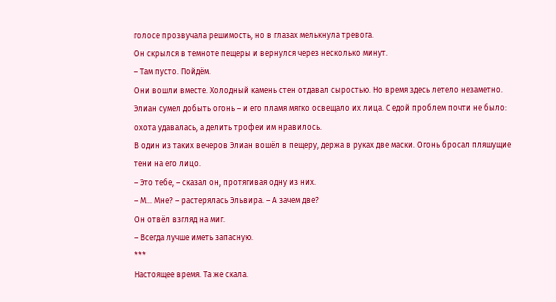голосе прозвучала решимость, но в глазах мелькнула тревога.
Он скрылся в темноте пещеры и вернулся через несколько минут.
– Там пусто. Пойдём.
Они вошли вместе. Холодный камень стен отдавал сыростью. Но время здесь летело незаметно. Элиан сумел добыть огонь – и его пламя мягко освещало их лица. С едой проблем почти не было: охота удавалась, а делить трофеи им нравилось.
В один из таких вечеров Элиан вошёл в пещеру, держа в руках две маски. Огонь бросал пляшущие тени на его лицо.
– Это тебе, – сказал он, протягивая одну из них.
– М… Мне? – растерялась Эльвира. – А зачем две?
Он отвёл взгляд на миг.
– Всегда лучше иметь запасную.
***
Настоящее время. Та же скала.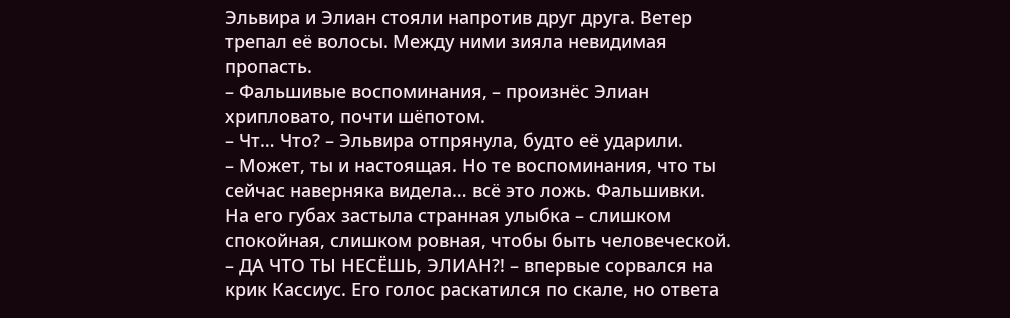Эльвира и Элиан стояли напротив друг друга. Ветер трепал её волосы. Между ними зияла невидимая пропасть.
– Фальшивые воспоминания, – произнёс Элиан хрипловато, почти шёпотом.
– Чт… Что? – Эльвира отпрянула, будто её ударили.
– Может, ты и настоящая. Но те воспоминания, что ты сейчас наверняка видела… всё это ложь. Фальшивки.
На его губах застыла странная улыбка – слишком спокойная, слишком ровная, чтобы быть человеческой.
– ДА ЧТО ТЫ НЕСЁШЬ, ЭЛИАН?! – впервые сорвался на крик Кассиус. Его голос раскатился по скале, но ответа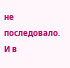не последовало.
И в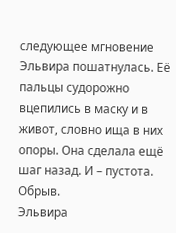следующее мгновение Эльвира пошатнулась. Её пальцы судорожно вцепились в маску и в живот, словно ища в них опоры. Она сделала ещё шаг назад. И – пустота.
Обрыв.
Эльвира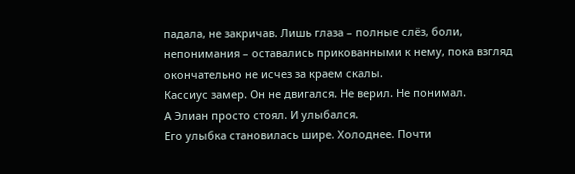падала, не закричав. Лишь глаза – полные слёз, боли, непонимания – оставались прикованными к нему, пока взгляд окончательно не исчез за краем скалы.
Кассиус замер. Он не двигался. Не верил. Не понимал.
А Элиан просто стоял. И улыбался.
Его улыбка становилась шире. Холоднее. Почти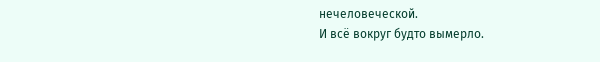нечеловеческой.
И всё вокруг будто вымерло.